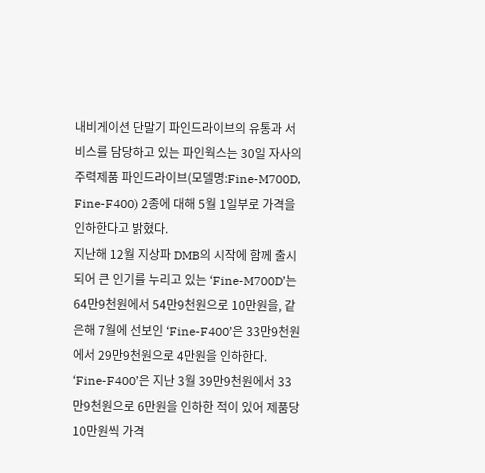내비게이션 단말기 파인드라이브의 유통과 서비스를 담당하고 있는 파인웍스는 30일 자사의 주력제품 파인드라이브(모델명:Fine-M700D, Fine-F400) 2종에 대해 5월 1일부로 가격을 인하한다고 밝혔다.
지난해 12월 지상파 DMB의 시작에 함께 출시되어 큰 인기를 누리고 있는 ‘Fine-M700D’는 64만9천원에서 54만9천원으로 10만원을, 같은해 7월에 선보인 ‘Fine-F400’은 33만9천원에서 29만9천원으로 4만원을 인하한다.
‘Fine-F400’은 지난 3월 39만9천원에서 33만9천원으로 6만원을 인하한 적이 있어 제품당 10만원씩 가격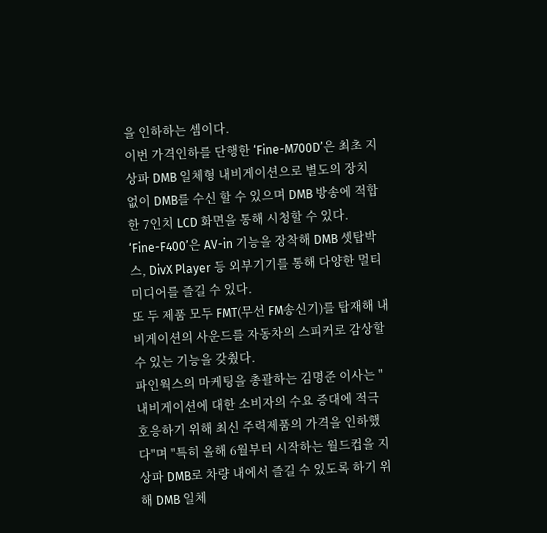을 인하하는 셈이다.
이번 가격인하를 단행한 ‘Fine-M700D’은 최초 지상파 DMB 일체형 내비게이션으로 별도의 장치 없이 DMB를 수신 할 수 있으며 DMB 방송에 적합한 7인치 LCD 화면을 통해 시청할 수 있다.
‘Fine-F400’은 AV-in 기능을 장착해 DMB 셋탑박스, DivX Player 등 외부기기를 통해 다양한 멀티미디어를 즐길 수 있다.
또 두 제품 모두 FMT(무선 FM송신기)를 탑재해 내비게이션의 사운드를 자동차의 스피커로 감상할 수 있는 기능을 갖췄다.
파인웍스의 마케팅을 총괄하는 김명준 이사는 "내비게이션에 대한 소비자의 수요 증대에 적극 호응하기 위해 최신 주력제품의 가격을 인하했다"며 "특히 올해 6월부터 시작하는 월드컵을 지상파 DMB로 차량 내에서 즐길 수 있도록 하기 위해 DMB 일체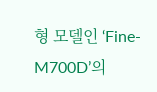형 모델인 ‘Fine-M700D’의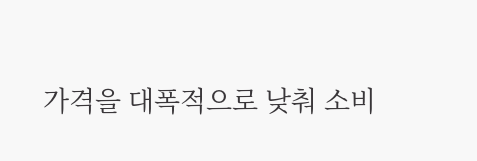가격을 대폭적으로 낮춰 소비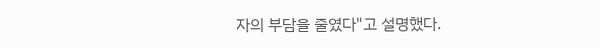자의 부담을 줄였다"고 설명했다.